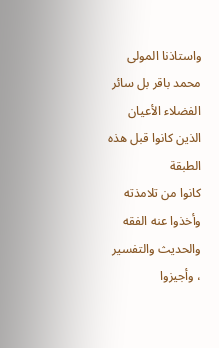واستاذنا المولى محمد باقر بل سائر الفضلاء الأعيان الذين كانوا قبل هذه الطبقة
كانوا من تلامذته وأخذوا عنه الفقه والحديث والتفسير ، وأجيزوا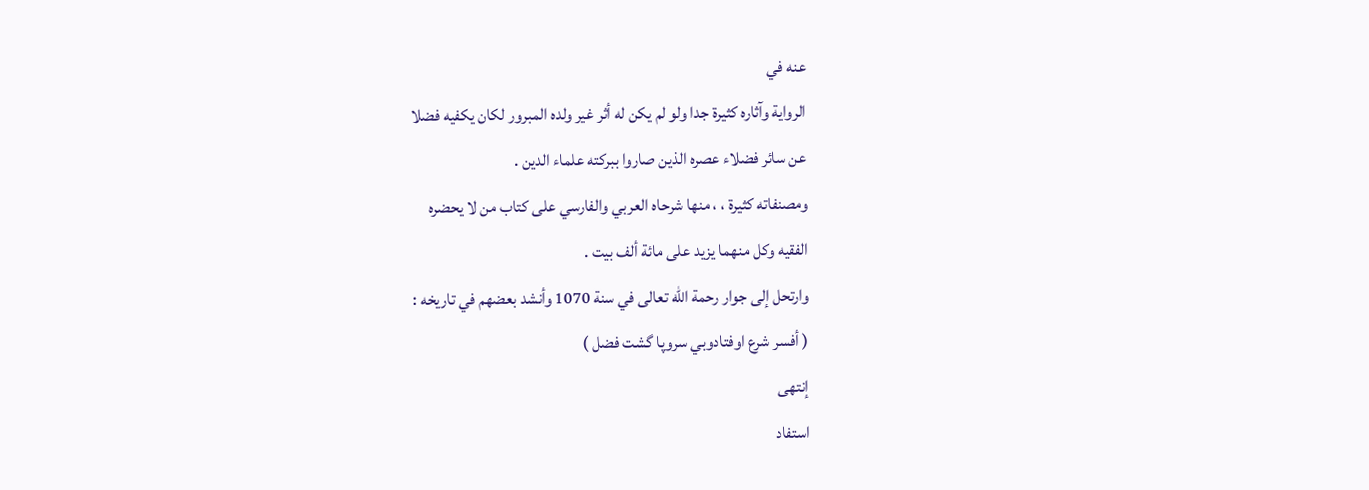عنه في
الرواية وآثاره كثيرة جدا ولو لم يكن له أثر غير ولده المبرور لكان يكفيه فضلا
عن سائر فضلاء عصره الذين صاروا ببركته علماء الدين .
ومصنفاته كثيرة ، ، منها شرحاه العربي والفارسي على كتاب من لا يحضره
الفقيه وكل منهما يزيد على مائة ألف بيت .
وارتحل إلى جوار رحمة الله تعالى في سنة 1070 وأنشد بعضهم في تاريخه :
( أفسر شرع اوفتادوبي سروپا گشت فضل )
إنتهى
استفاد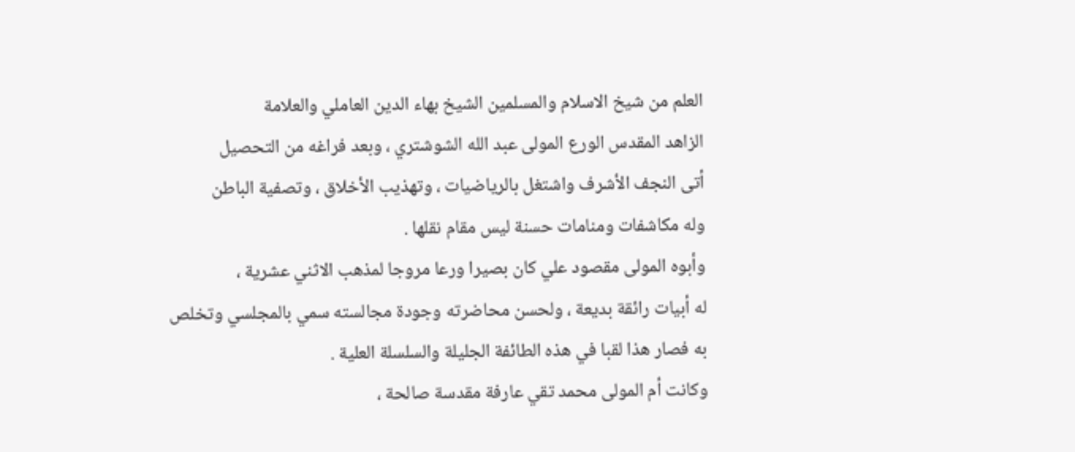العلم من شيخ الاسلام والمسلمين الشيخ بهاء الدين العاملي والعلامة
الزاهد المقدس الورع المولى عبد الله الشوشتري ، وبعد فراغه من التحصيل
أتى النجف الأشرف واشتغل بالرياضيات ، وتهذيب الأخلاق ، وتصفية الباطن
وله مكاشفات ومنامات حسنة ليس مقام نقلها .
وأبوه المولى مقصود علي كان بصيرا ورعا مروجا لمذهب الاثني عشرية ،
له أبيات رائقة بديعة ، ولحسن محاضرته وجودة مجالسته سمي بالمجلسي وتخلص
به فصار هذا لقبا في هذه الطائفة الجليلة والسلسلة العلية .
وكانت أم المولى محمد تقي عارفة مقدسة صالحة ،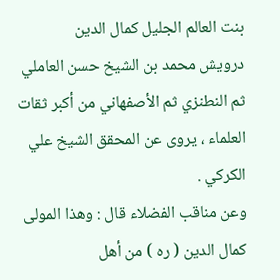بنت العالم الجليل كمال الدين
درويش محمد بن الشيخ حسن العاملي ثم النطنزي ثم الأصفهاني من أكبر ثقات
العلماء ، يروى عن المحقق الشيخ علي الكركي .
وعن مناقب الفضلاء قال : وهذا المولى كمال الدين ( ره ) من أهل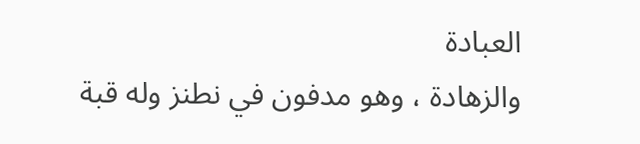العبادة
والزهادة ، وهو مدفون في نطنز وله قبة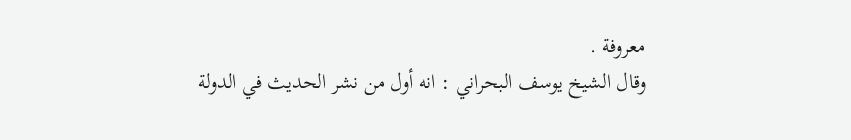معروفة .
وقال الشيخ يوسف البحراني : انه أول من نشر الحديث في الدولة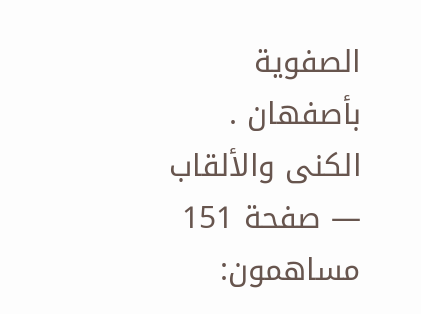الصفوية بأصفهان .
الكنى والألقاب — صفحة 151
مساهمون: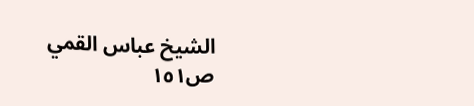الشيخ عباس القمي
ص١٥١